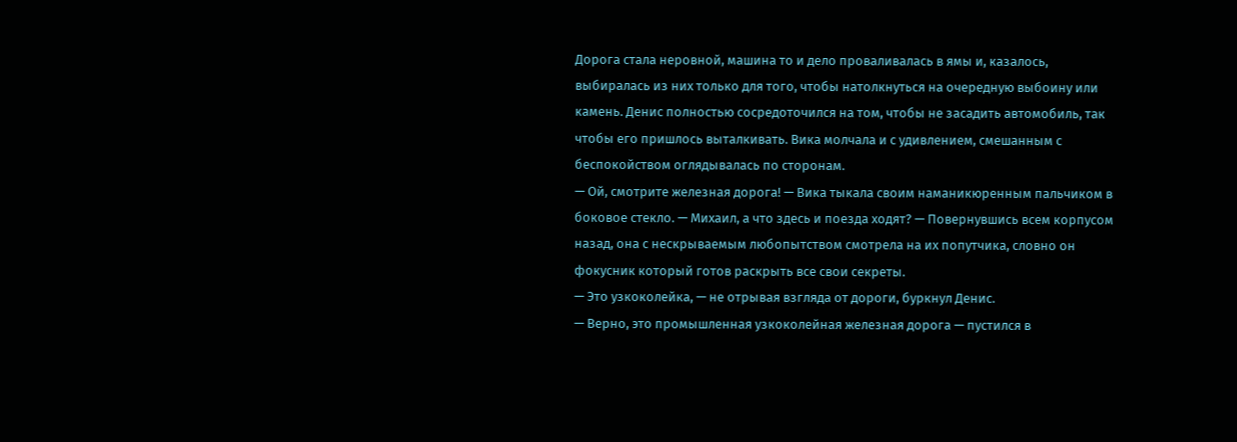Дорога стала неровной, машина то и дело проваливалась в ямы и, казалось, выбиралась из них только для того, чтобы натолкнуться на очередную выбоину или камень. Денис полностью сосредоточился на том, чтобы не засадить автомобиль, так чтобы его пришлось выталкивать. Вика молчала и с удивлением, смешанным с беспокойством оглядывалась по сторонам.
— Ой, смотрите железная дорога! — Вика тыкала своим наманикюренным пальчиком в боковое стекло. — Михаил, а что здесь и поезда ходят? — Повернувшись всем корпусом назад, она с нескрываемым любопытством смотрела на их попутчика, словно он фокусник который готов раскрыть все свои секреты.
— Это узкоколейка, — не отрывая взгляда от дороги, буркнул Денис.
— Верно, это промышленная узкоколейная железная дорога — пустился в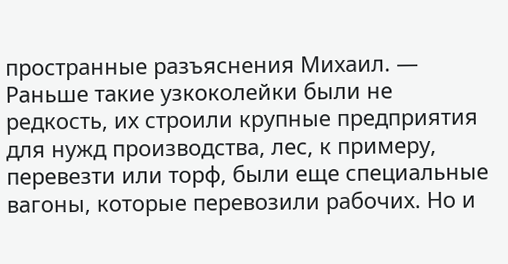пространные разъяснения Михаил. — Раньше такие узкоколейки были не редкость, их строили крупные предприятия для нужд производства, лес, к примеру, перевезти или торф, были еще специальные вагоны, которые перевозили рабочих. Но и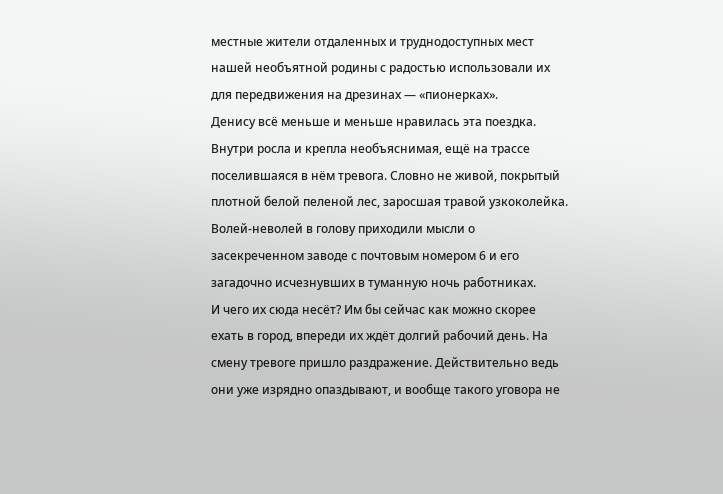местные жители отдаленных и труднодоступных мест нашей необъятной родины с радостью использовали их для передвижения на дрезинах — «пионерках».
Денису всё меньше и меньше нравилась эта поездка. Внутри росла и крепла необъяснимая, ещё на трассе поселившаяся в нём тревога. Словно не живой, покрытый плотной белой пеленой лес, заросшая травой узкоколейка. Волей-неволей в голову приходили мысли о засекреченном заводе с почтовым номером 6 и его загадочно исчезнувших в туманную ночь работниках.
И чего их сюда несёт? Им бы сейчас как можно скорее ехать в город, впереди их ждёт долгий рабочий день. На смену тревоге пришло раздражение. Действительно ведь они уже изрядно опаздывают, и вообще такого уговора не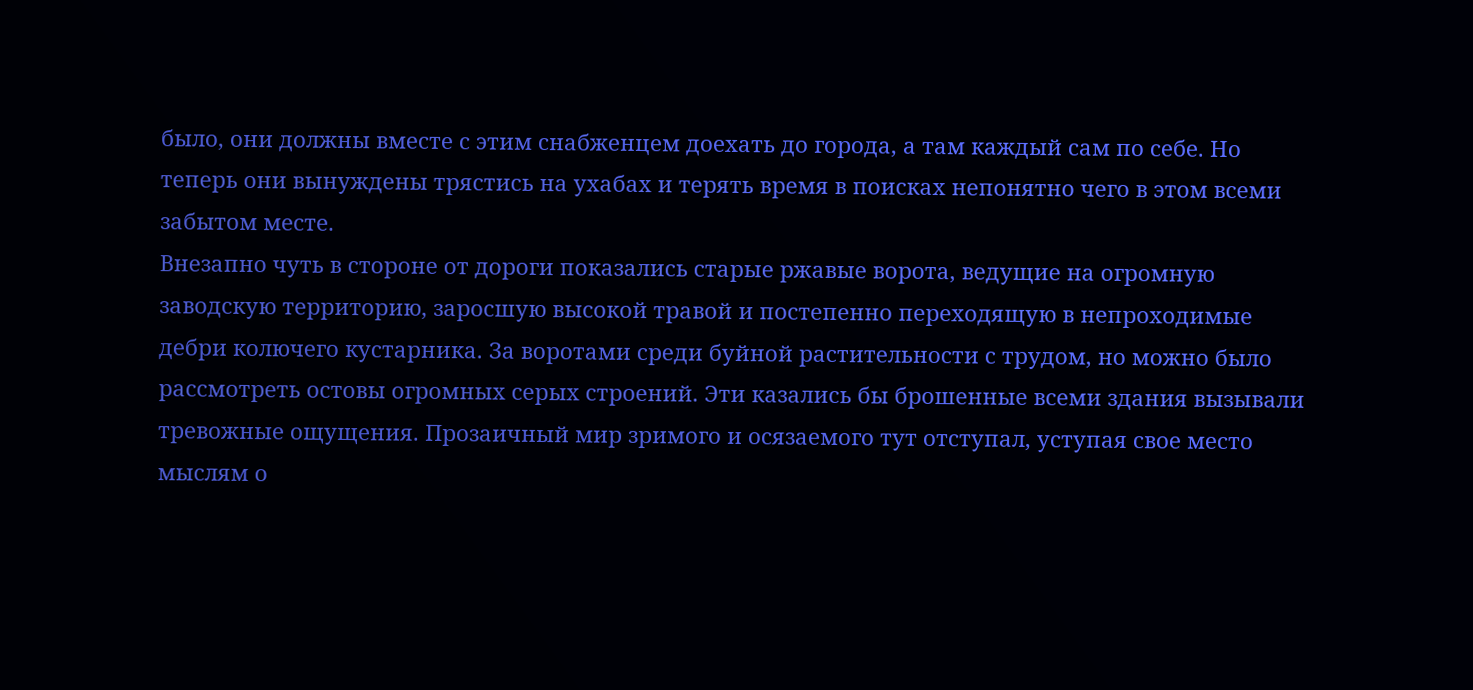было, они должны вместе с этим снабженцем доехать до города, а там каждый сам по себе. Но теперь они вынуждены трястись на ухабах и терять время в поисках непонятно чего в этом всеми забытом месте.
Внезапно чуть в стороне от дороги показались старые ржавые ворота, ведущие на огромную заводскую территорию, заросшую высокой травой и постепенно переходящую в непроходимые дебри колючего кустарника. За воротами среди буйной растительности с трудом, но можно было рассмотреть остовы огромных серых строений. Эти казались бы брошенные всеми здания вызывали тревожные ощущения. Прозаичный мир зримого и осязаемого тут отступал, уступая свое место мыслям о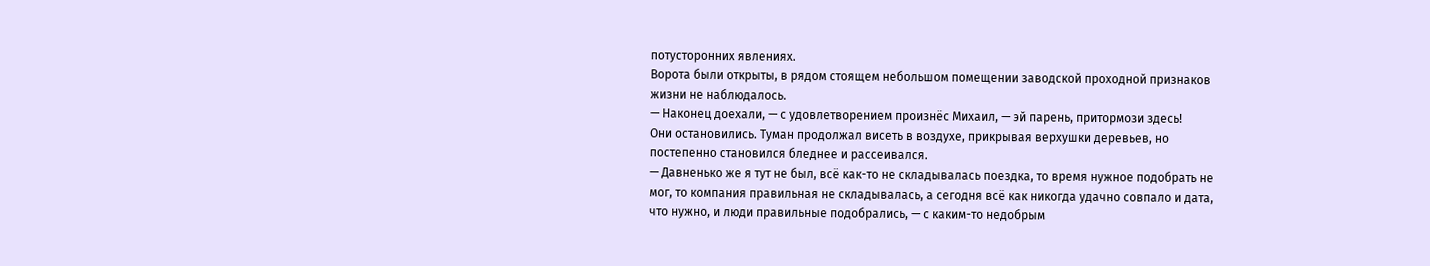потусторонних явлениях.
Ворота были открыты, в рядом стоящем небольшом помещении заводской проходной признаков жизни не наблюдалось.
— Наконец доехали, — с удовлетворением произнёс Михаил, — эй парень, притормози здесь!
Они остановились. Туман продолжал висеть в воздухе, прикрывая верхушки деревьев, но постепенно становился бледнее и рассеивался.
— Давненько же я тут не был, всё как-то не складывалась поездка, то время нужное подобрать не мог, то компания правильная не складывалась, а сегодня всё как никогда удачно совпало и дата, что нужно, и люди правильные подобрались, — с каким-то недобрым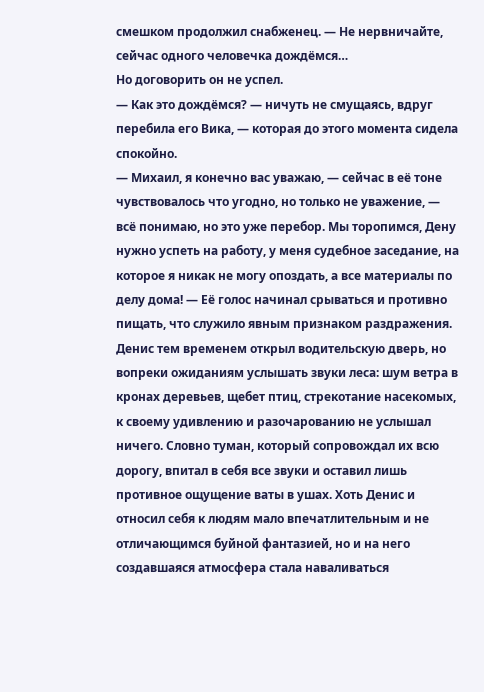смешком продолжил снабженец. — Не нервничайте, сейчас одного человечка дождёмся…
Но договорить он не успел.
— Как это дождёмся? — ничуть не смущаясь, вдруг перебила его Вика, — которая до этого момента сидела спокойно.
— Михаил, я конечно вас уважаю, — сейчас в её тоне чувствовалось что угодно, но только не уважение, — всё понимаю, но это уже перебор. Мы торопимся, Дену нужно успеть на работу, у меня судебное заседание, на которое я никак не могу опоздать, а все материалы по делу дома! — Её голос начинал срываться и противно пищать, что служило явным признаком раздражения.
Денис тем временем открыл водительскую дверь, но вопреки ожиданиям услышать звуки леса: шум ветра в кронах деревьев, щебет птиц, стрекотание насекомых, к своему удивлению и разочарованию не услышал ничего. Словно туман, который сопровождал их всю дорогу, впитал в себя все звуки и оставил лишь противное ощущение ваты в ушах. Хоть Денис и относил себя к людям мало впечатлительным и не отличающимся буйной фантазией, но и на него создавшаяся атмосфера стала наваливаться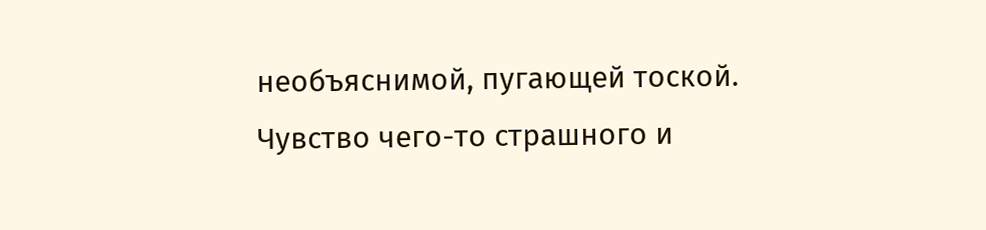необъяснимой, пугающей тоской. Чувство чего-то страшного и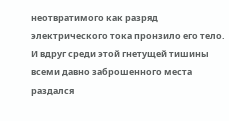неотвратимого как разряд электрического тока пронзило его тело. И вдруг среди этой гнетущей тишины всеми давно заброшенного места раздался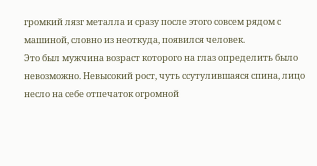громкий лязг металла и сразу после этого совсем рядом с машиной, словно из неоткуда, появился человек.
Это был мужчина возраст которого на глаз определить было невозможно. Невысокий рост, чуть ссутулившаяся спина, лицо несло на себе отпечаток огромной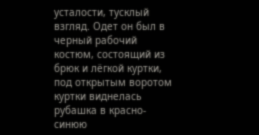усталости, тусклый взгляд. Одет он был в черный рабочий костюм, состоящий из брюк и лёгкой куртки, под открытым воротом куртки виднелась рубашка в красно-синюю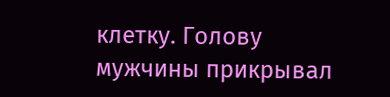клетку. Голову мужчины прикрывал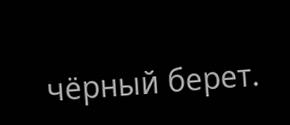чёрный берет.